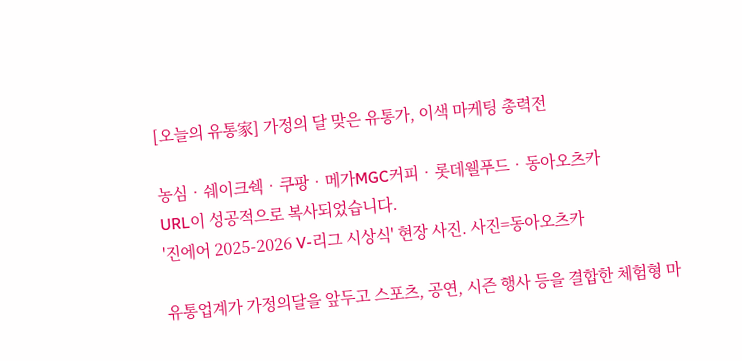[오늘의 유통家] 가정의 달 맞은 유통가, 이색 마케팅 총력전

농심‧쉐이크쉑‧쿠팡‧메가MGC커피‧롯데웰푸드‧동아오츠카
URL이 성공적으로 복사되었습니다.
'진에어 2025-2026 V-리그 시상식' 현장 사진. 사진=동아오츠카

유통업계가 가정의달을 앞두고 스포츠, 공연, 시즌 행사 등을 결합한 체험형 마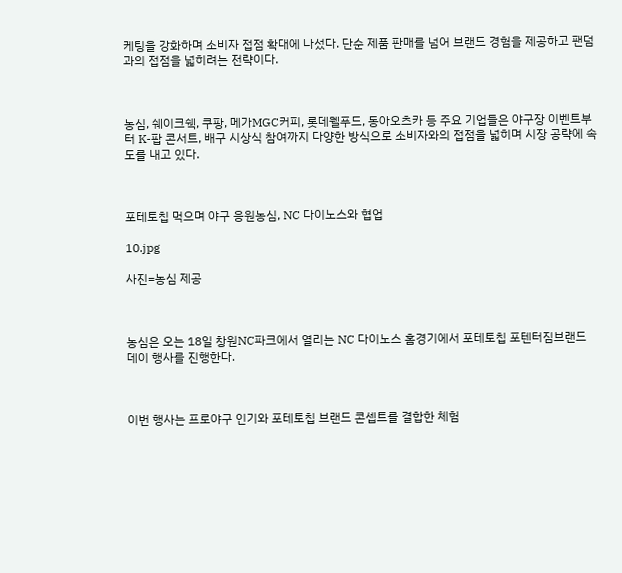케팅을 강화하며 소비자 접점 확대에 나섰다. 단순 제품 판매를 넘어 브랜드 경험을 제공하고 팬덤과의 접점을 넓히려는 전략이다.



농심, 쉐이크쉑, 쿠팡, 메가MGC커피, 롯데웰푸드, 동아오츠카 등 주요 기업들은 야구장 이벤트부터 K-팝 콘서트, 배구 시상식 참여까지 다양한 방식으로 소비자와의 접점을 넓히며 시장 공략에 속도를 내고 있다.



포테토칩 먹으며 야구 응원농심, NC 다이노스와 협업

10.jpg

사진=농심 제공



농심은 오는 18일 창원NC파크에서 열리는 NC 다이노스 홈경기에서 포테토칩 포텐터짐브랜드 데이 행사를 진행한다.



이번 행사는 프로야구 인기와 포테토칩 브랜드 콘셉트를 결합한 체험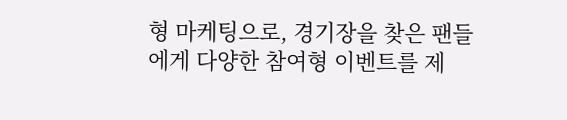형 마케팅으로, 경기장을 찾은 팬들에게 다양한 참여형 이벤트를 제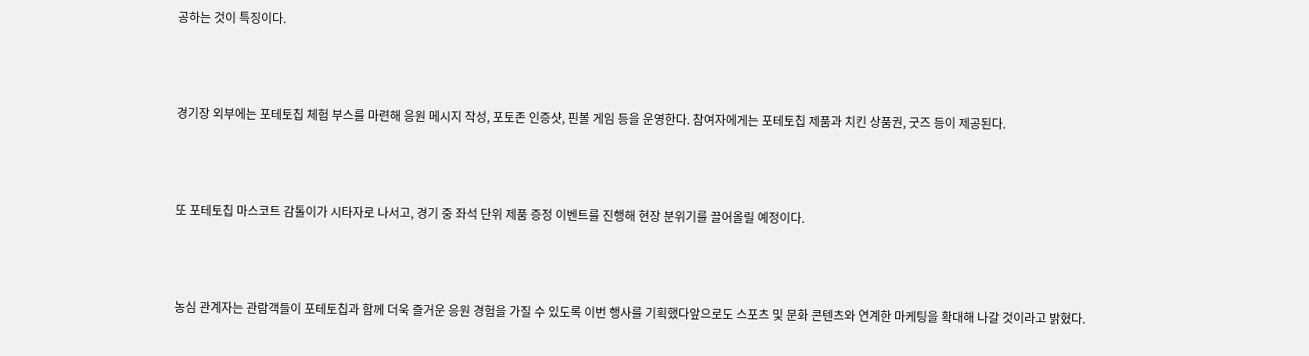공하는 것이 특징이다.



경기장 외부에는 포테토칩 체험 부스를 마련해 응원 메시지 작성, 포토존 인증샷, 핀볼 게임 등을 운영한다. 참여자에게는 포테토칩 제품과 치킨 상품권, 굿즈 등이 제공된다.



또 포테토칩 마스코트 감톨이가 시타자로 나서고, 경기 중 좌석 단위 제품 증정 이벤트를 진행해 현장 분위기를 끌어올릴 예정이다.



농심 관계자는 관람객들이 포테토칩과 함께 더욱 즐거운 응원 경험을 가질 수 있도록 이번 행사를 기획했다앞으로도 스포츠 및 문화 콘텐츠와 연계한 마케팅을 확대해 나갈 것이라고 밝혔다.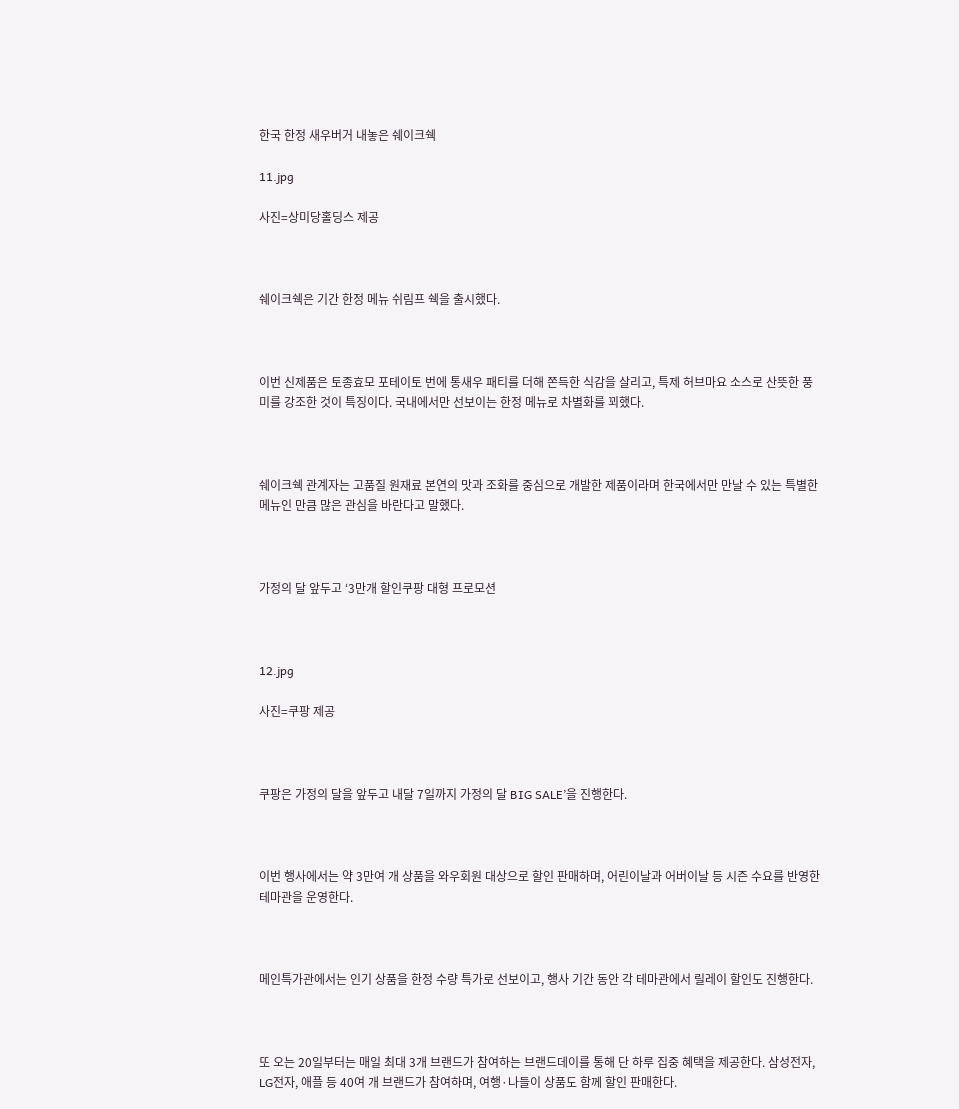한국 한정 새우버거 내놓은 쉐이크쉑

11.jpg

사진=상미당홀딩스 제공



쉐이크쉑은 기간 한정 메뉴 쉬림프 쉑을 출시했다.



이번 신제품은 토종효모 포테이토 번에 통새우 패티를 더해 쫀득한 식감을 살리고, 특제 허브마요 소스로 산뜻한 풍미를 강조한 것이 특징이다. 국내에서만 선보이는 한정 메뉴로 차별화를 꾀했다.



쉐이크쉑 관계자는 고품질 원재료 본연의 맛과 조화를 중심으로 개발한 제품이라며 한국에서만 만날 수 있는 특별한 메뉴인 만큼 많은 관심을 바란다고 말했다.



가정의 달 앞두고 ‘3만개 할인쿠팡 대형 프로모션



12.jpg

사진=쿠팡 제공



쿠팡은 가정의 달을 앞두고 내달 7일까지 가정의 달 BIG SALE’을 진행한다.



이번 행사에서는 약 3만여 개 상품을 와우회원 대상으로 할인 판매하며, 어린이날과 어버이날 등 시즌 수요를 반영한 테마관을 운영한다.



메인특가관에서는 인기 상품을 한정 수량 특가로 선보이고, 행사 기간 동안 각 테마관에서 릴레이 할인도 진행한다.



또 오는 20일부터는 매일 최대 3개 브랜드가 참여하는 브랜드데이를 통해 단 하루 집중 혜택을 제공한다. 삼성전자, LG전자, 애플 등 40여 개 브랜드가 참여하며, 여행·나들이 상품도 함께 할인 판매한다.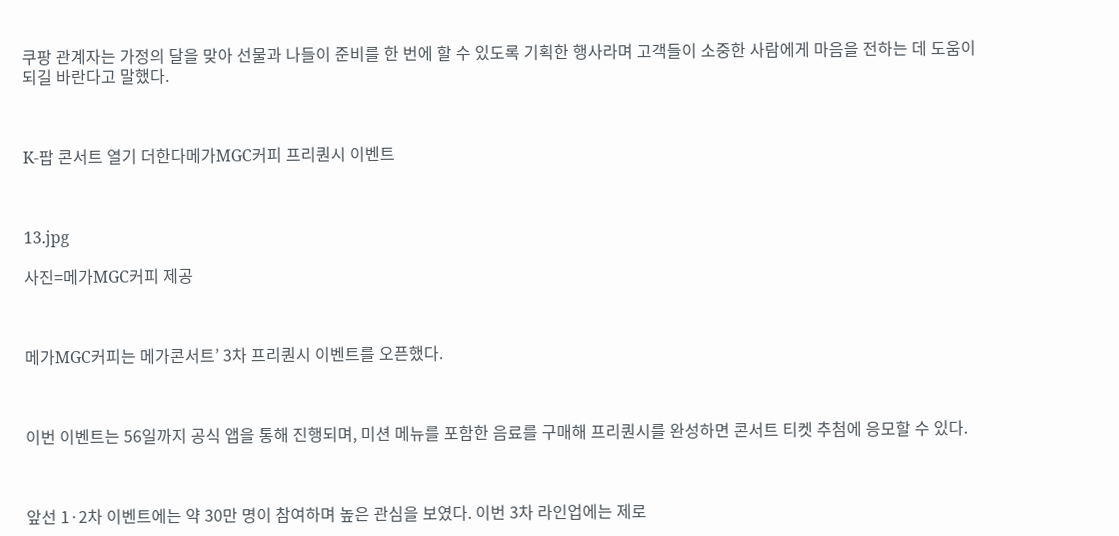쿠팡 관계자는 가정의 달을 맞아 선물과 나들이 준비를 한 번에 할 수 있도록 기획한 행사라며 고객들이 소중한 사람에게 마음을 전하는 데 도움이 되길 바란다고 말했다.



K-팝 콘서트 열기 더한다메가MGC커피 프리퀀시 이벤트



13.jpg

사진=메가MGC커피 제공



메가MGC커피는 메가콘서트’ 3차 프리퀀시 이벤트를 오픈했다.



이번 이벤트는 56일까지 공식 앱을 통해 진행되며, 미션 메뉴를 포함한 음료를 구매해 프리퀀시를 완성하면 콘서트 티켓 추첨에 응모할 수 있다.



앞선 1·2차 이벤트에는 약 30만 명이 참여하며 높은 관심을 보였다. 이번 3차 라인업에는 제로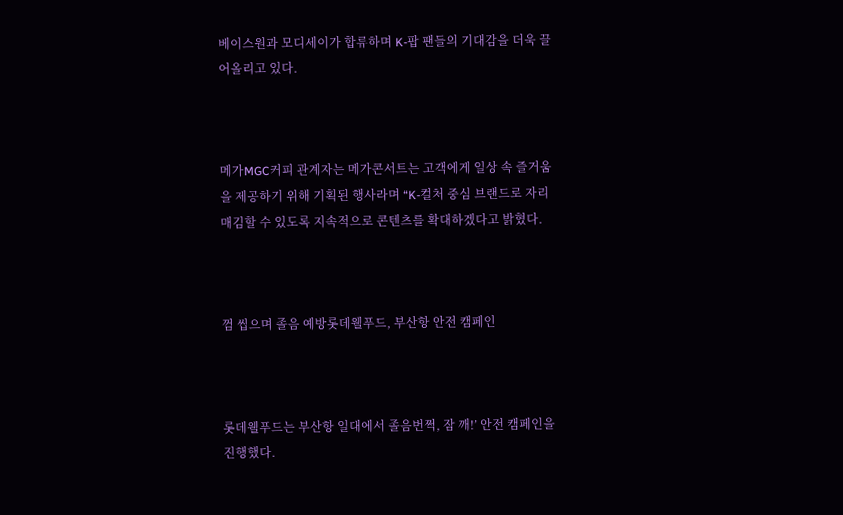베이스원과 모디세이가 합류하며 K-팝 팬들의 기대감을 더욱 끌어올리고 있다.



메가MGC커피 관계자는 메가콘서트는 고객에게 일상 속 즐거움을 제공하기 위해 기획된 행사라며 “K-컬처 중심 브랜드로 자리매김할 수 있도록 지속적으로 콘텐츠를 확대하겠다고 밝혔다.



껌 씹으며 졸음 예방롯데웰푸드, 부산항 안전 캠페인



롯데웰푸드는 부산항 일대에서 졸음번쩍, 잠 깨!’ 안전 캠페인을 진행했다.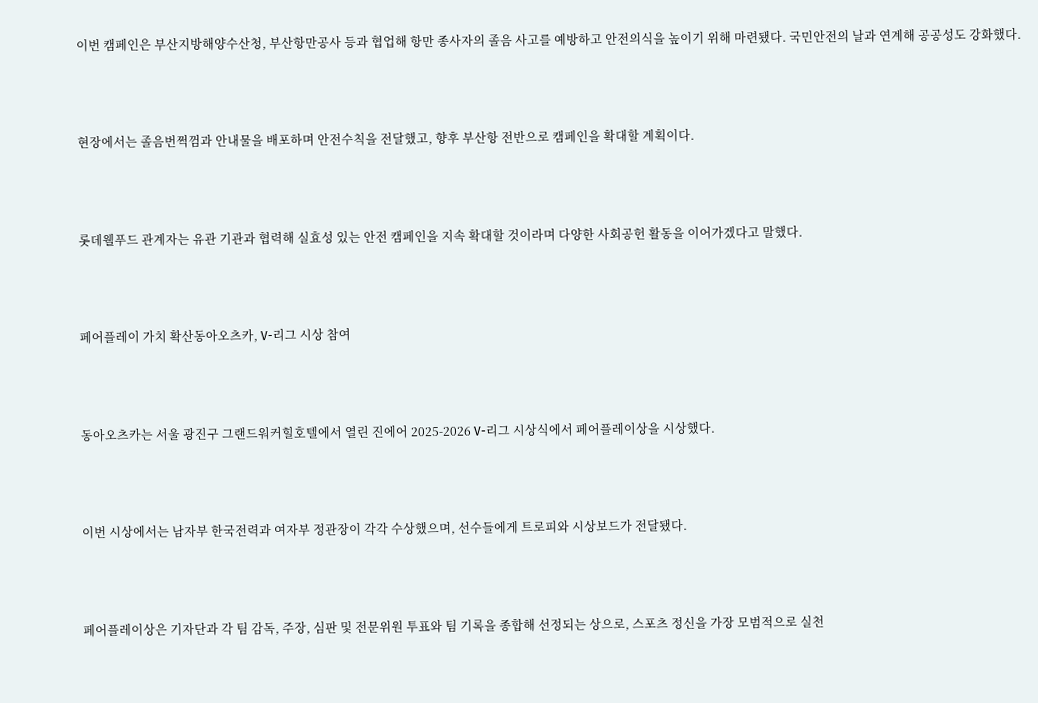이번 캠페인은 부산지방해양수산청, 부산항만공사 등과 협업해 항만 종사자의 졸음 사고를 예방하고 안전의식을 높이기 위해 마련됐다. 국민안전의 날과 연계해 공공성도 강화했다.



현장에서는 졸음번쩍껌과 안내물을 배포하며 안전수칙을 전달했고, 향후 부산항 전반으로 캠페인을 확대할 계획이다.



롯데웰푸드 관계자는 유관 기관과 협력해 실효성 있는 안전 캠페인을 지속 확대할 것이라며 다양한 사회공헌 활동을 이어가겠다고 말했다.



페어플레이 가치 확산동아오츠카, V-리그 시상 참여



동아오츠카는 서울 광진구 그랜드워커힐호텔에서 열린 진에어 2025-2026 V-리그 시상식에서 페어플레이상을 시상했다.



이번 시상에서는 남자부 한국전력과 여자부 정관장이 각각 수상했으며, 선수들에게 트로피와 시상보드가 전달됐다.



페어플레이상은 기자단과 각 팀 감독, 주장, 심판 및 전문위원 투표와 팀 기록을 종합해 선정되는 상으로, 스포츠 정신을 가장 모범적으로 실천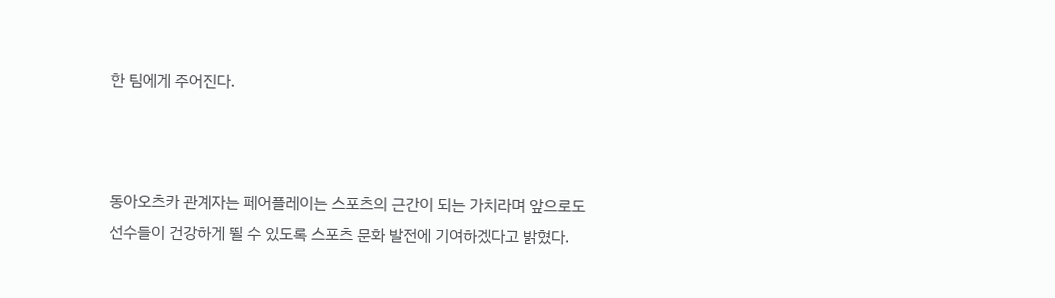한 팀에게 주어진다.



동아오츠카 관계자는 페어플레이는 스포츠의 근간이 되는 가치라며 앞으로도 선수들이 건강하게 뛸 수 있도록 스포츠 문화 발전에 기여하겠다고 밝혔다.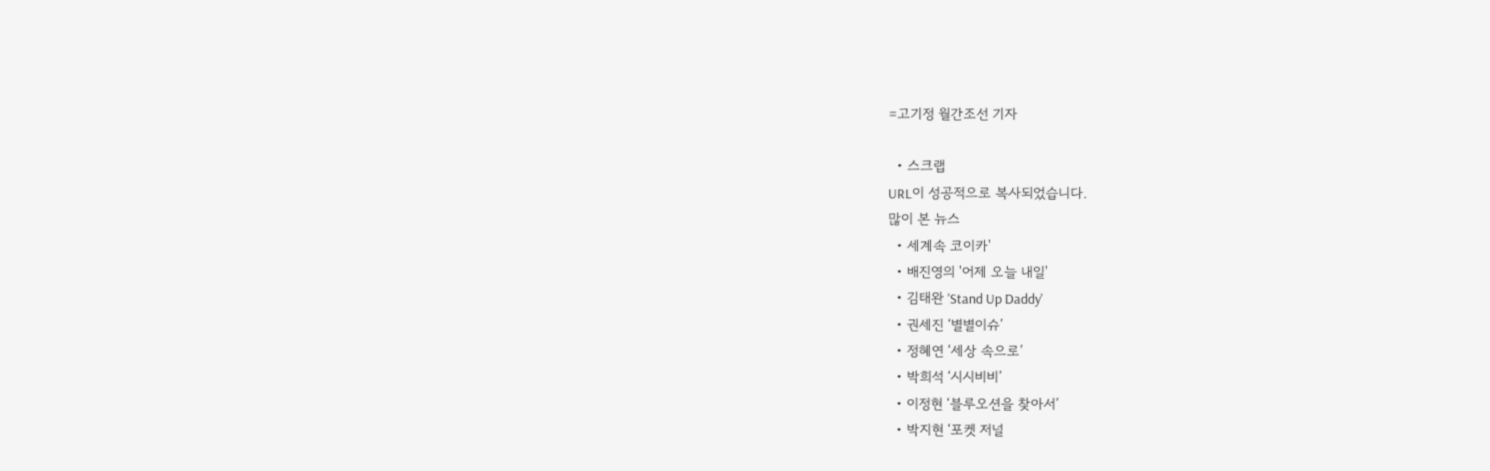=고기정 월간조선 기자

  • 스크랩
URL이 성공적으로 복사되었습니다.
많이 본 뉴스
  • 세계속 코이카'
  • 배진영의 '어제 오늘 내일'
  • 김태완 'Stand Up Daddy'
  • 권세진 ‘별별이슈’
  • 정혜연 ‘세상 속으로’
  • 박희석 ‘시시비비’
  • 이정현 ‘블루오션을 찾아서’
  • 박지현 ‘포켓 저널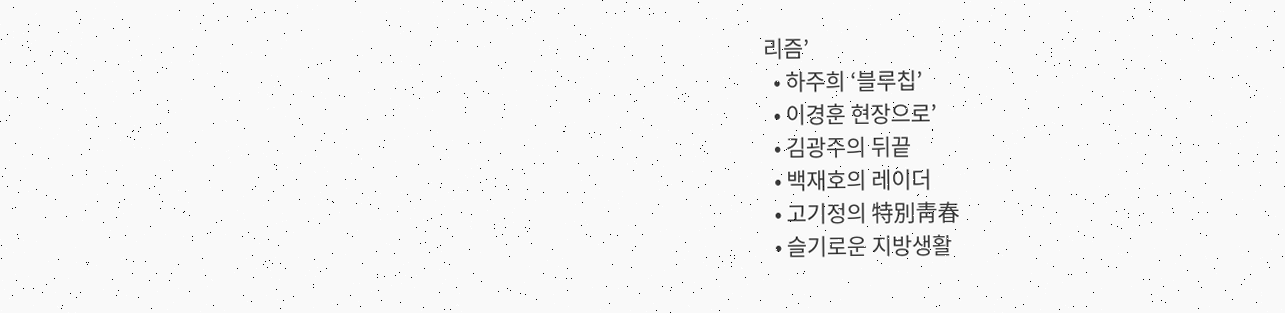리즘’
  • 하주희 ‘블루칩’
  • 이경훈 현장으로’
  • 김광주의 뒤끝
  • 백재호의 레이더
  • 고기정의 特別靑春
  • 슬기로운 지방생활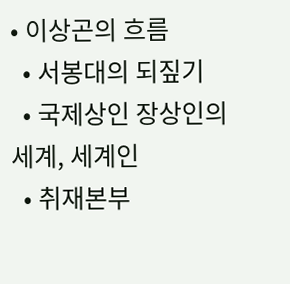• 이상곤의 흐름
  • 서봉대의 되짚기
  • 국제상인 장상인의 세계, 세계인
  • 취재본부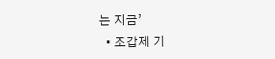는 지금’
  • 조갑제 기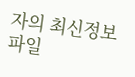자의 최신정보파일